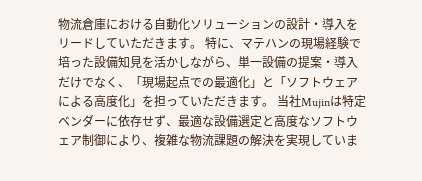物流倉庫における自動化ソリューションの設計・導入をリードしていただきます。 特に、マテハンの現場経験で培った設備知見を活かしながら、単一設備の提案・導入だけでなく、「現場起点での最適化」と「ソフトウェアによる高度化」を担っていただきます。 当社Mujinは特定ベンダーに依存せず、最適な設備選定と高度なソフトウェア制御により、複雑な物流課題の解決を実現していま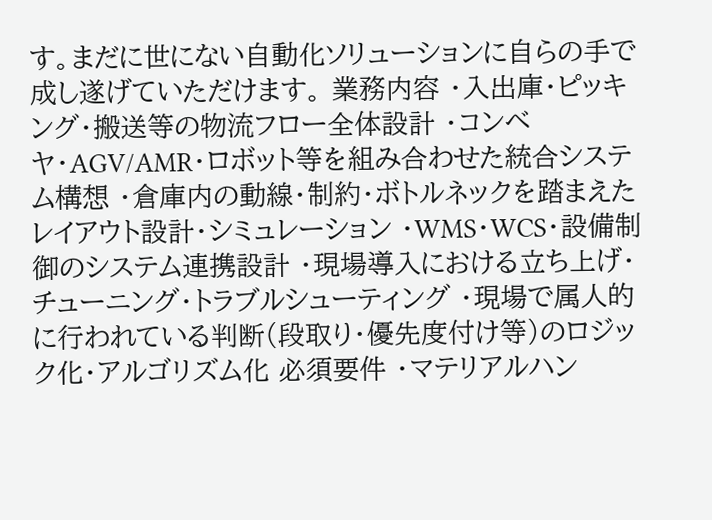す。まだに世にない自動化ソリューションに自らの手で成し遂げていただけます。 業務内容 ・入出庫・ピッキング・搬送等の物流フロー全体設計 ・コンベヤ・AGV/AMR・ロボット等を組み合わせた統合システム構想 ・倉庫内の動線・制約・ボトルネックを踏まえたレイアウト設計・シミュレーション ・WMS・WCS・設備制御のシステム連携設計 ・現場導入における立ち上げ・チューニング・トラブルシューティング ・現場で属人的に行われている判断(段取り・優先度付け等)のロジック化・アルゴリズム化 必須要件 ・マテリアルハン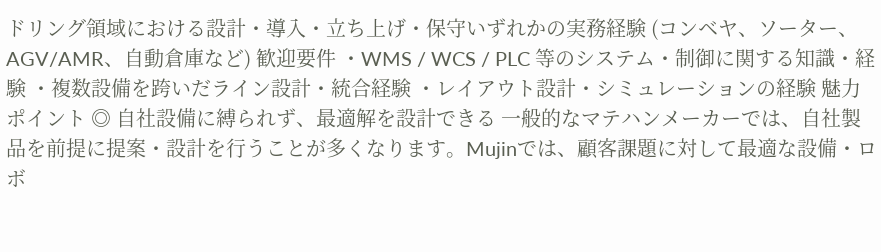ドリング領域における設計・導入・立ち上げ・保守いずれかの実務経験 (コンベヤ、ソーター、AGV/AMR、自動倉庫など) 歓迎要件 ・WMS / WCS / PLC 等のシステム・制御に関する知識・経験 ・複数設備を跨いだライン設計・統合経験 ・レイアウト設計・シミュレーションの経験 魅力ポイント ◎ 自社設備に縛られず、最適解を設計できる 一般的なマテハンメーカーでは、自社製品を前提に提案・設計を行うことが多くなります。Mujinでは、顧客課題に対して最適な設備・ロボ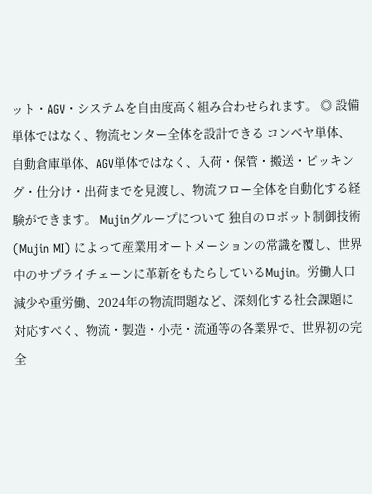ット・AGV・システムを自由度高く組み合わせられます。 ◎ 設備単体ではなく、物流センター全体を設計できる コンベヤ単体、自動倉庫単体、AGV単体ではなく、入荷・保管・搬送・ピッキング・仕分け・出荷までを見渡し、物流フロー全体を自動化する経験ができます。 Mujinグループについて 独自のロボット制御技術(Mujin MI) によって産業用オートメーションの常識を覆し、世界中のサプライチェーンに革新をもたらしているMujin。労働人口減少や重労働、2024年の物流問題など、深刻化する社会課題に対応すべく、物流・製造・小売・流通等の各業界で、世界初の完全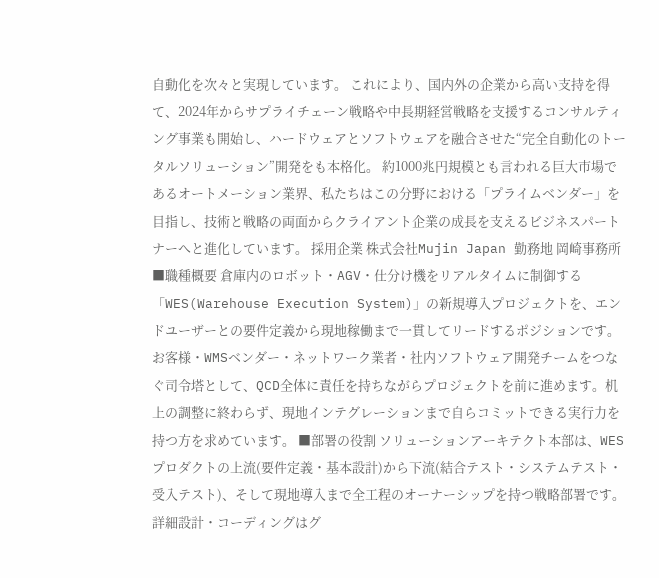自動化を次々と実現しています。 これにより、国内外の企業から高い支持を得て、2024年からサプライチェーン戦略や中長期経営戦略を支援するコンサルティング事業も開始し、ハードウェアとソフトウェアを融合させた“完全自動化のトータルソリューション”開発をも本格化。 約1000兆円規模とも言われる巨大市場であるオートメーション業界、私たちはこの分野における「プライムベンダー」を目指し、技術と戦略の両面からクライアント企業の成長を支えるビジネスパートナーへと進化しています。 採用企業 株式会社Mujin Japan 勤務地 岡崎事務所
■職種概要 倉庫内のロボット・AGV・仕分け機をリアルタイムに制御する「WES(Warehouse Execution System)」の新規導入プロジェクトを、エンドユーザーとの要件定義から現地稼働まで一貫してリードするポジションです。お客様・WMSベンダー・ネットワーク業者・社内ソフトウェア開発チームをつなぐ司令塔として、QCD全体に責任を持ちながらプロジェクトを前に進めます。机上の調整に終わらず、現地インテグレーションまで自らコミットできる実行力を持つ方を求めています。 ■部署の役割 ソリューションアーキテクト本部は、WESプロダクトの上流(要件定義・基本設計)から下流(結合テスト・システムテスト・受入テスト)、そして現地導入まで全工程のオーナーシップを持つ戦略部署です。詳細設計・コーディングはグ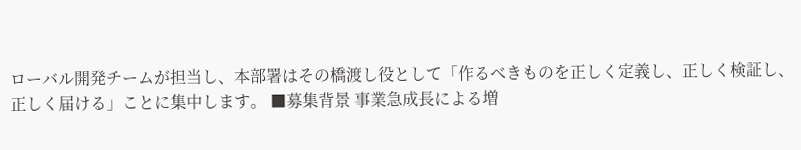ローバル開発チームが担当し、本部署はその橋渡し役として「作るべきものを正しく定義し、正しく検証し、正しく届ける」ことに集中します。 ■募集背景 事業急成長による増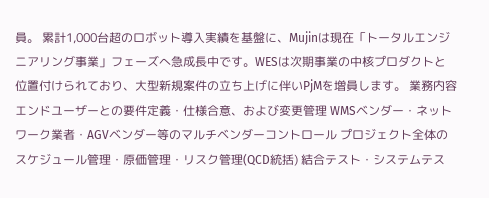員。 累計1,000台超のロボット導入実績を基盤に、Mujinは現在「トータルエンジニアリング事業」フェーズへ急成長中です。WESは次期事業の中核プロダクトと位置付けられており、大型新規案件の立ち上げに伴いPjMを増員します。 業務内容 エンドユーザーとの要件定義・仕様合意、および変更管理 WMSベンダー・ネットワーク業者・AGVベンダー等のマルチベンダーコントロール プロジェクト全体のスケジュール管理・原価管理・リスク管理(QCD統括) 結合テスト・システムテス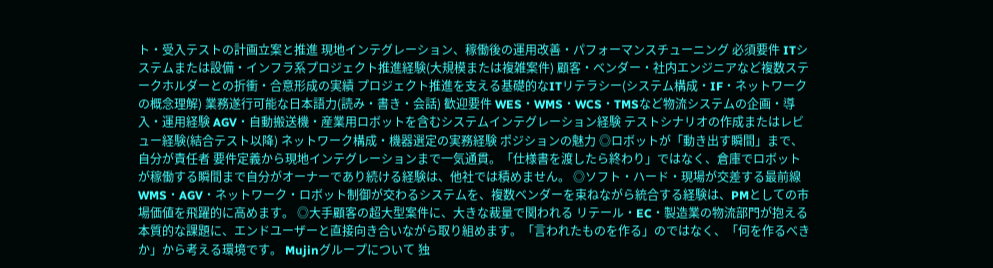ト・受入テストの計画立案と推進 現地インテグレーション、稼働後の運用改善・パフォーマンスチューニング 必須要件 ITシステムまたは設備・インフラ系プロジェクト推進経験(大規模または複雑案件) 顧客・ベンダー・社内エンジニアなど複数ステークホルダーとの折衝・合意形成の実績 プロジェクト推進を支える基礎的なITリテラシー(システム構成・IF・ネットワークの概念理解) 業務遂行可能な日本語力(読み・書き・会話) 歓迎要件 WES・WMS・WCS・TMSなど物流システムの企画・導入・運用経験 AGV・自動搬送機・産業用ロボットを含むシステムインテグレーション経験 テストシナリオの作成またはレビュー経験(結合テスト以降) ネットワーク構成・機器選定の実務経験 ポジションの魅力 ◎ロボットが「動き出す瞬間」まで、自分が責任者 要件定義から現地インテグレーションまで一気通貫。「仕様書を渡したら終わり」ではなく、倉庫でロボットが稼働する瞬間まで自分がオーナーであり続ける経験は、他社では積めません。 ◎ソフト・ハード・現場が交差する最前線 WMS・AGV・ネットワーク・ロボット制御が交わるシステムを、複数ベンダーを束ねながら統合する経験は、PMとしての市場価値を飛躍的に高めます。 ◎大手顧客の超大型案件に、大きな裁量で関われる リテール・EC・製造業の物流部門が抱える本質的な課題に、エンドユーザーと直接向き合いながら取り組めます。「言われたものを作る」のではなく、「何を作るべきか」から考える環境です。 Mujinグループについて 独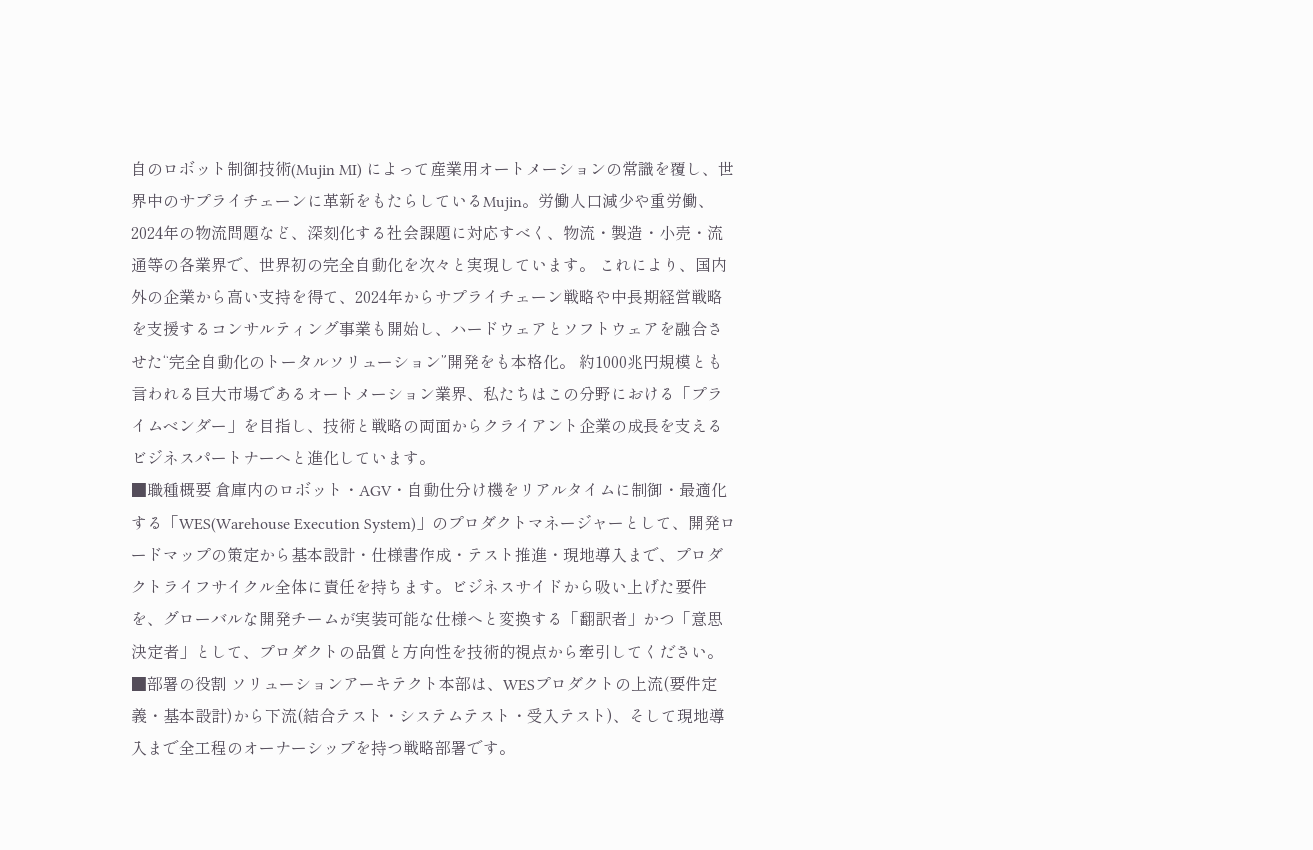自のロボット制御技術(Mujin MI) によって産業用オートメーションの常識を覆し、世界中のサプライチェーンに革新をもたらしているMujin。労働人口減少や重労働、2024年の物流問題など、深刻化する社会課題に対応すべく、物流・製造・小売・流通等の各業界で、世界初の完全自動化を次々と実現しています。 これにより、国内外の企業から高い支持を得て、2024年からサプライチェーン戦略や中長期経営戦略を支援するコンサルティング事業も開始し、ハードウェアとソフトウェアを融合させた“完全自動化のトータルソリューション”開発をも本格化。 約1000兆円規模とも言われる巨大市場であるオートメーション業界、私たちはこの分野における「プライムベンダー」を目指し、技術と戦略の両面からクライアント企業の成長を支えるビジネスパートナーへと進化しています。
■職種概要 倉庫内のロボット・AGV・自動仕分け機をリアルタイムに制御・最適化する「WES(Warehouse Execution System)」のプロダクトマネージャーとして、開発ロードマップの策定から基本設計・仕様書作成・テスト推進・現地導入まで、プロダクトライフサイクル全体に責任を持ちます。ビジネスサイドから吸い上げた要件を、グローバルな開発チームが実装可能な仕様へと変換する「翻訳者」かつ「意思決定者」として、プロダクトの品質と方向性を技術的視点から牽引してください。 ■部署の役割 ソリューションアーキテクト本部は、WESプロダクトの上流(要件定義・基本設計)から下流(結合テスト・システムテスト・受入テスト)、そして現地導入まで全工程のオーナーシップを持つ戦略部署です。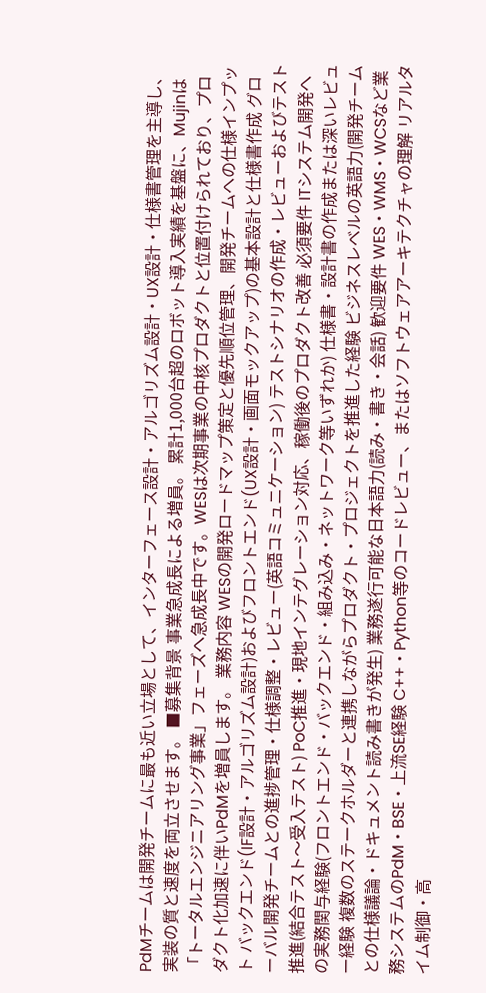PdMチームは開発チームに最も近い立場として、インターフェース設計・アルゴリズム設計・UX設計・仕様書管理を主導し、実装の質と速度を両立させます。 ■募集背景 事業急成長による増員。 累計1,000台超のロボット導入実績を基盤に、Mujinは「トータルエンジニアリング事業」フェーズへ急成長中です。WESは次期事業の中核プロダクトと位置付けられており、プロダクト化加速に伴いPdMを増員します。 業務内容 WESの開発ロードマップ策定と優先順位管理、開発チームへの仕様インプット バックエンド(IF設計・アルゴリズム設計)およびフロントエンド(UX設計・画面モックアップ)の基本設計と仕様書作成 グローバル開発チームとの進捗管理・仕様調整・レビュー(英語コミュニケーション) テストシナリオの作成・レビューおよびテスト推進(結合テスト〜受入テスト) PoC推進・現地インテグレーション対応、稼働後のプロダクト改善 必須要件 ITシステム開発への実務関与経験(フロントエンド・バックエンド・組み込み・ネットワーク等いずれか) 仕様書・設計書の作成または深いレビュー経験 複数のステークホルダーと連携しながらプロダクト・プロジェクトを推進した経験 ビジネスレベルの英語力(開発チームとの仕様議論・ドキュメント読み書きが発生) 業務遂行可能な日本語力(読み・書き・会話) 歓迎要件 WES・WMS・WCSなど業務システムのPdM・BSE・上流SE経験 C++・Python等のコードレビュー、またはソフトウェアアーキテクチャの理解 リアルタイム制御・高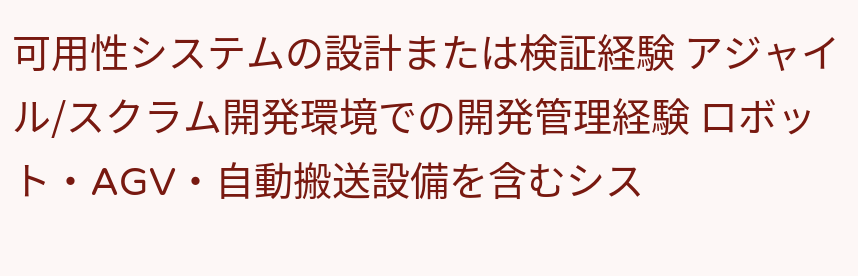可用性システムの設計または検証経験 アジャイル/スクラム開発環境での開発管理経験 ロボット・AGV・自動搬送設備を含むシス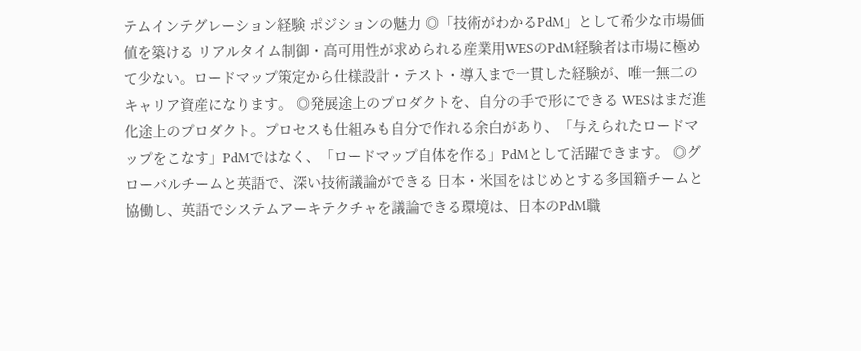テムインテグレーション経験 ポジションの魅力 ◎「技術がわかるPdM」として希少な市場価値を築ける リアルタイム制御・高可用性が求められる産業用WESのPdM経験者は市場に極めて少ない。ロードマップ策定から仕様設計・テスト・導入まで一貫した経験が、唯一無二のキャリア資産になります。 ◎発展途上のプロダクトを、自分の手で形にできる WESはまだ進化途上のプロダクト。プロセスも仕組みも自分で作れる余白があり、「与えられたロードマップをこなす」PdMではなく、「ロードマップ自体を作る」PdMとして活躍できます。 ◎グローバルチームと英語で、深い技術議論ができる 日本・米国をはじめとする多国籍チームと協働し、英語でシステムアーキテクチャを議論できる環境は、日本のPdM職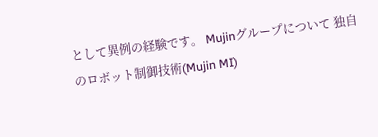として異例の経験です。 Mujinグループについて 独自のロボット制御技術(Mujin MI)